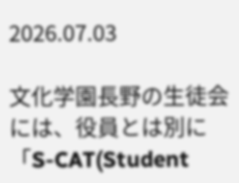2026.07.03

文化学園長野の生徒会には、役員とは別に「S-CAT(Student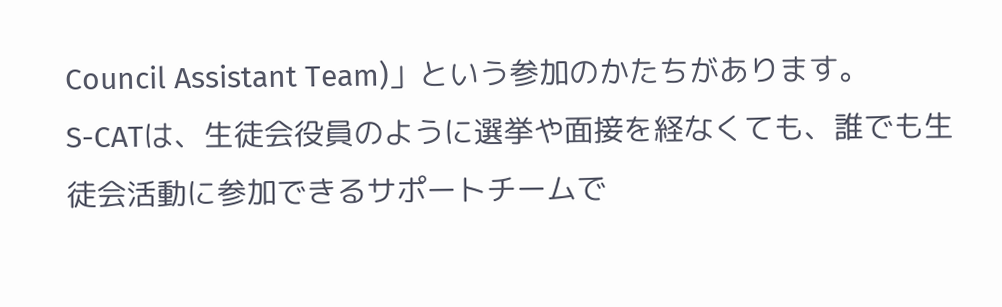Council Assistant Team)」という参加のかたちがあります。
S-CATは、生徒会役員のように選挙や面接を経なくても、誰でも生徒会活動に参加できるサポートチームで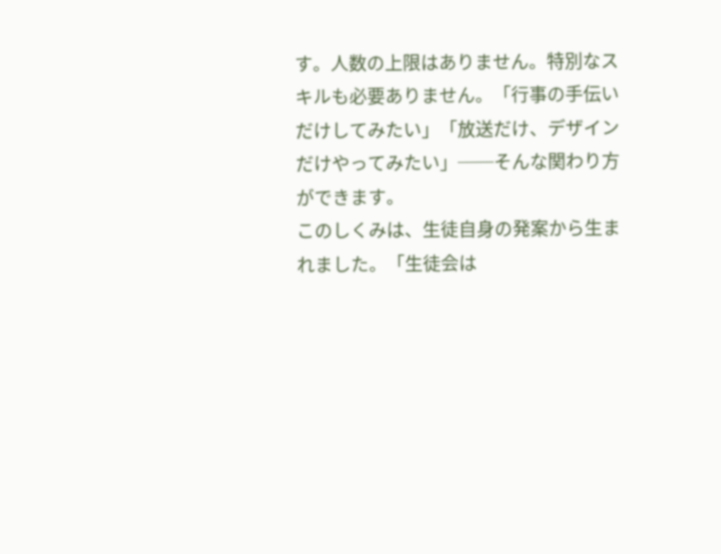す。人数の上限はありません。特別なスキルも必要ありません。「行事の手伝いだけしてみたい」「放送だけ、デザインだけやってみたい」──そんな関わり方ができます。
このしくみは、生徒自身の発案から生まれました。「生徒会は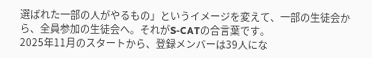選ばれた一部の人がやるもの」というイメージを変えて、一部の生徒会から、全員参加の生徒会へ。それがS-CATの合言葉です。
2025年11月のスタートから、登録メンバーは39人にな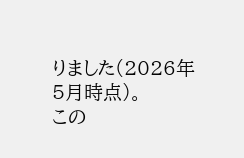りました(2026年5月時点)。
この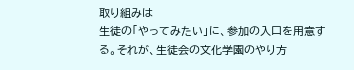取り組みは
生徒の「やってみたい」に、参加の入口を用意する。それが、生徒会の文化学園のやり方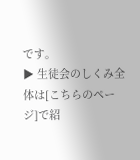です。
▶ 生徒会のしくみ全体は[こちらのページ]で紹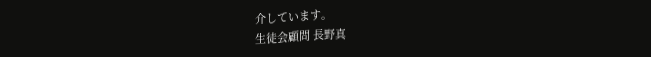介しています。
生徒会顧問 長野真